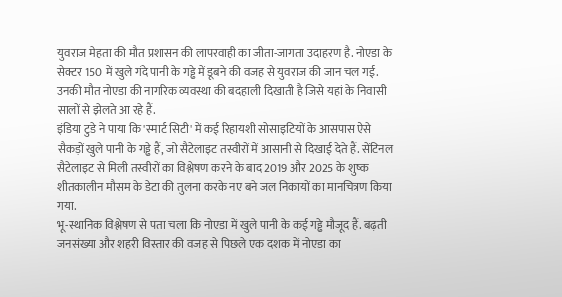युवराज मेहता की मौत प्रशासन की लापरवाही का जीता-जागता उदाहरण है. नोएडा के सेक्टर 150 में खुले गंदे पानी के गड्ढे में डूबने की वजह से युवराज की जान चल गई. उनकी मौत नोएडा की नागरिक व्यवस्था की बदहाली दिखाती है जिसे यहां के निवासी सालों से झेलते आ रहे हैं.
इंडिया टुडे ने पाया कि 'स्मार्ट सिटी' में कई रिहायशी सोसाइटियों के आसपास ऐसे सैकड़ों खुले पानी के गड्ढे हैं, जो सैटेलाइट तस्वीरों में आसानी से दिखाई देते हैं. सेंटिनल सैटेलाइट से मिली तस्वीरों का विश्लेषण करने के बाद 2019 और 2025 के शुष्क शीतकालीन मौसम के डेटा की तुलना करके नए बने जल निकायों का मानचित्रण किया गया.
भू-स्थानिक विश्लेषण से पता चला कि नोएडा में खुले पानी के कई गड्ढे मौजूद हैं. बढ़ती जनसंख्या और शहरी विस्तार की वजह से पिछले एक दशक में नोएडा का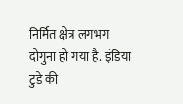निर्मित क्षेत्र लगभग दोगुना हो गया है. इंडिया टुडे की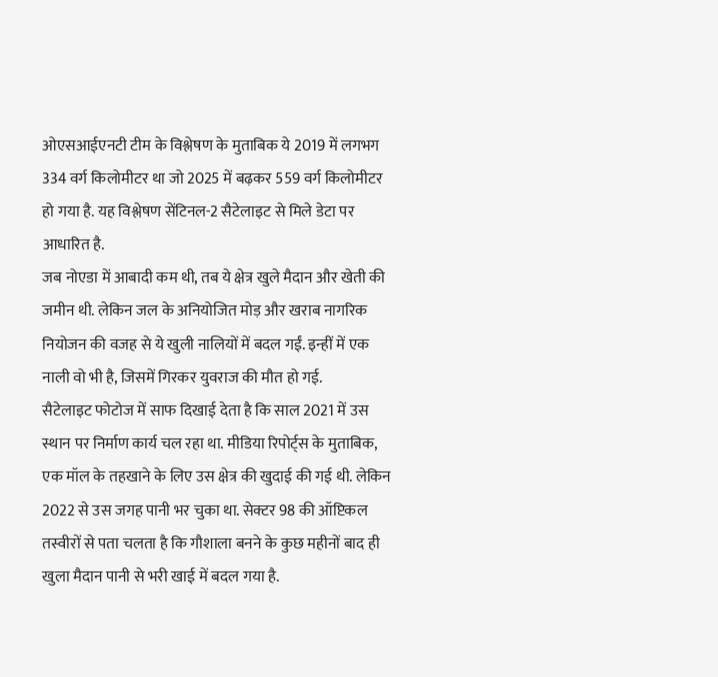ओएसआईएनटी टीम के विश्लेषण के मुताबिक ये 2019 में लगभग 334 वर्ग किलोमीटर था जो 2025 में बढ़कर 559 वर्ग किलोमीटर हो गया है. यह विश्लेषण सेंटिनल-2 सैटेलाइट से मिले डेटा पर आधारित है.
जब नोएडा में आबादी कम थी, तब ये क्षेत्र खुले मैदान और खेती की जमीन थी. लेकिन जल के अनियोजित मोड़ और खराब नागरिक नियोजन की वजह से ये खुली नालियों में बदल गईं. इन्हीं में एक नाली वो भी है, जिसमें गिरकर युवराज की मौत हो गई.
सैटेलाइट फोटोज में साफ दिखाई देता है कि साल 2021 में उस स्थान पर निर्माण कार्य चल रहा था. मीडिया रिपोर्ट्स के मुताबिक, एक मॉल के तहखाने के लिए उस क्षेत्र की खुदाई की गई थी. लेकिन 2022 से उस जगह पानी भर चुका था. सेक्टर 98 की ऑप्टिकल तस्वीरों से पता चलता है कि गौशाला बनने के कुछ महीनों बाद ही खुला मैदान पानी से भरी खाई में बदल गया है.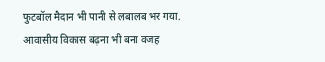फुटबॉल मैदान भी पानी से लबालब भर गया.
आवासीय विकास बढ़ना भी बना वजह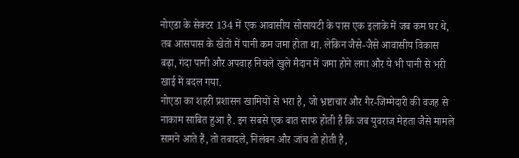नोएडा के सेक्टर 134 में एक आवासीय सोसायटी के पास एक इलाके में जब कम घर थे, तब आसपास के खेतों में पानी कम जमा होता था. लेकिन जैसे-जैसे आवासीय विकास बढ़ा, गंदा पानी और अपवाह निचले खुले मैदान में जमा होने लगा और ये भी पानी से भरी खाई में बदल गया.
नोएडा का शहरी प्रशासन खामियों से भरा है, जो भ्रष्टाचार और गैर-जिम्मेदारी की वजह से नाकाम साबित हुआ है. इन सबसे एक बात साफ होती है कि जब युवराज मेहता जैसे मामले सामने आते हैं, तो तबादले, निलंबन और जांच तो होती है,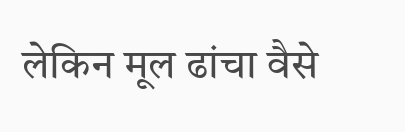लेकिन मूल ढांचा वैसे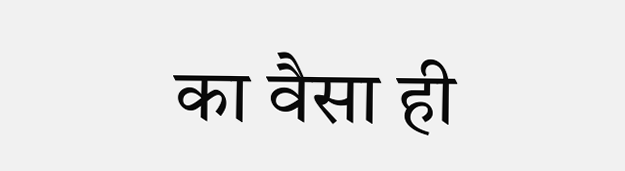का वैसा ही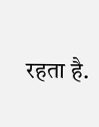रहता है.